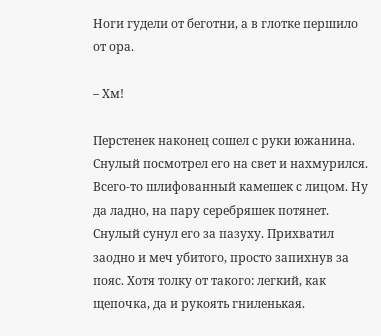Ноги гудели от беготни, а в глотке першило от ора.

– Хм!

Перстенек наконец сошел с руки южанина. Снулый посмотрел его на свет и нахмурился. Всего-то шлифованный камешек с лицом. Ну да ладно, на пару серебряшек потянет. Снулый сунул его за пазуху. Прихватил заодно и меч убитого, просто запихнув за пояс. Хотя толку от такого: легкий, как щепочка, да и рукоять гниленькая.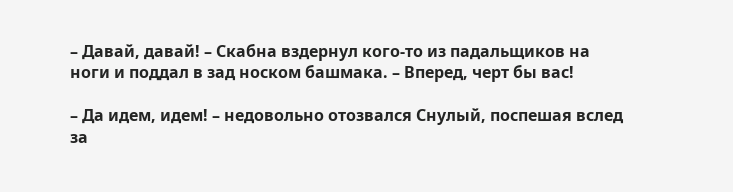– Давай, давай! – Скабна вздернул кого-то из падальщиков на ноги и поддал в зад носком башмака. – Вперед, черт бы вас!

– Да идем, идем! – недовольно отозвался Снулый, поспешая вслед за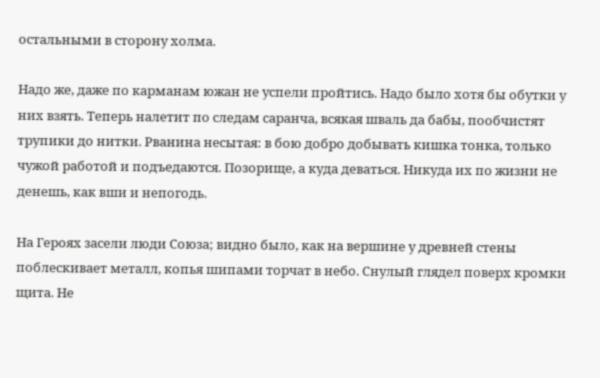остальными в сторону холма.

Надо же, даже по карманам южан не успели пройтись. Надо было хотя бы обутки у них взять. Теперь налетит по следам саранча, всякая шваль да бабы, пообчистят трупики до нитки. Рванина несытая: в бою добро добывать кишка тонка, только чужой работой и подъедаются. Позорище, а куда деваться. Никуда их по жизни не денешь, как вши и непогодь.

На Героях засели люди Союза; видно было, как на вершине у древней стены поблескивает металл, копья шипами торчат в небо. Снулый глядел поверх кромки щита. Не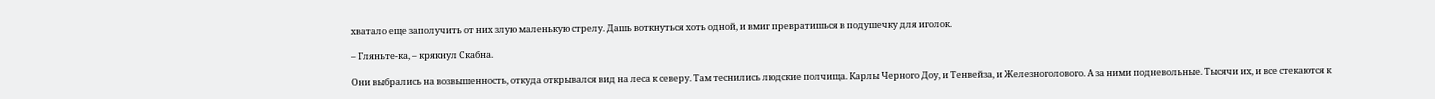хватало еще заполучить от них злую маленькую стрелу. Дашь воткнуться хоть одной, и вмиг превратишься в подушечку для иголок.

– Гляньте-ка, – крякнул Скабна.

Они выбрались на возвышенность, откуда открывался вид на леса к северу. Там теснились людские полчища. Карлы Черного Доу, и Тенвейза, и Железноголового. А за ними подневольные. Тысячи их, и все стекаются к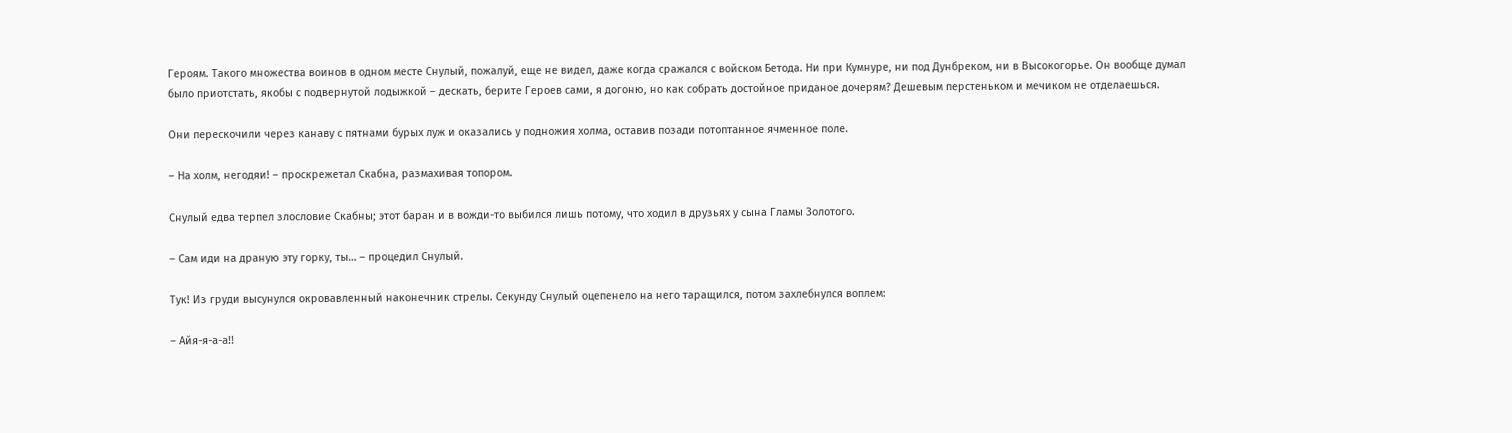Героям. Такого множества воинов в одном месте Снулый, пожалуй, еще не видел, даже когда сражался с войском Бетода. Ни при Кумнуре, ни под Дунбреком, ни в Высокогорье. Он вообще думал было приотстать, якобы с подвернутой лодыжкой – дескать, берите Героев сами, я догоню, но как собрать достойное приданое дочерям? Дешевым перстеньком и мечиком не отделаешься.

Они перескочили через канаву с пятнами бурых луж и оказались у подножия холма, оставив позади потоптанное ячменное поле.

– На холм, негодяи! – проскрежетал Скабна, размахивая топором.

Снулый едва терпел злословие Скабны; этот баран и в вожди-то выбился лишь потому, что ходил в друзьях у сына Гламы Золотого.

– Сам иди на драную эту горку, ты… – процедил Снулый.

Тук! Из груди высунулся окровавленный наконечник стрелы. Секунду Снулый оцепенело на него таращился, потом захлебнулся воплем:

– Айя-я-а-а!!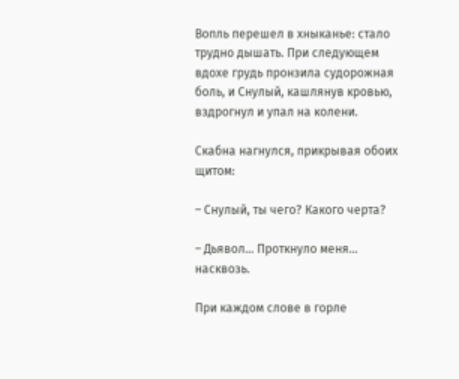Вопль перешел в хныканье: стало трудно дышать. При следующем вдохе грудь пронзила судорожная боль, и Снулый, кашлянув кровью, вздрогнул и упал на колени.

Скабна нагнулся, прикрывая обоих щитом:

– Снулый, ты чего? Какого черта?

– Дьявол… Проткнуло меня… насквозь.

При каждом слове в горле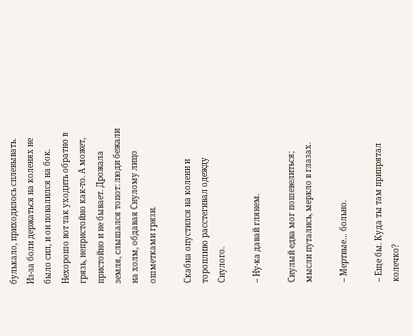булькало, приходилось сплевывать. Из-за боли держаться на коленях не было сил, и он повалился на бок. Нехорошо вот так уходить обратно в грязь, непристойно как-то. А может, пристойно и не бывает. Дрожала земля, слышался топот: люди бежали на холм, обдавая Снулому лицо ошметками грязи.

Скабна опустился на колени и торопливо расстегивал одежду Снулого.

– Ну-ка давай глянем.

Снулый едва мог пошевелиться; мысли путались, меркло в глазах.

– Мертвые… больно.

– Еще бы. Куда ты там припрятал колечко?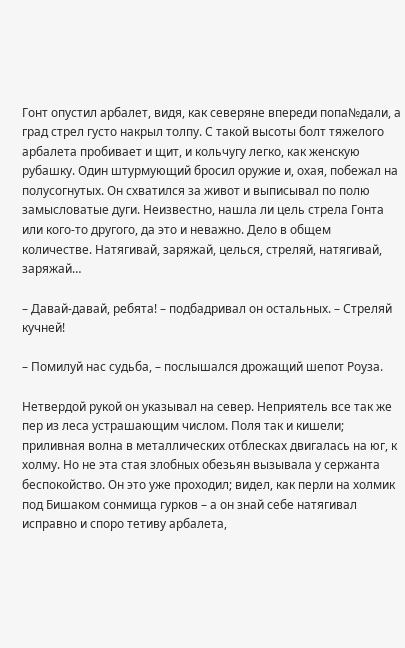Гонт опустил арбалет, видя, как северяне впереди попа№дали, а град стрел густо накрыл толпу. С такой высоты болт тяжелого арбалета пробивает и щит, и кольчугу легко, как женскую рубашку. Один штурмующий бросил оружие и, охая, побежал на полусогнутых. Он схватился за живот и выписывал по полю замысловатые дуги. Неизвестно, нашла ли цель стрела Гонта или кого-то другого, да это и неважно. Дело в общем количестве. Натягивай, заряжай, целься, стреляй, натягивай, заряжай…

– Давай-давай, ребята! – подбадривал он остальных. – Стреляй кучней!

– Помилуй нас судьба, – послышался дрожащий шепот Роуза.

Нетвердой рукой он указывал на север. Неприятель все так же пер из леса устрашающим числом. Поля так и кишели; приливная волна в металлических отблесках двигалась на юг, к холму. Но не эта стая злобных обезьян вызывала у сержанта беспокойство. Он это уже проходил; видел, как перли на холмик под Бишаком сонмища гурков – а он знай себе натягивал исправно и споро тетиву арбалета,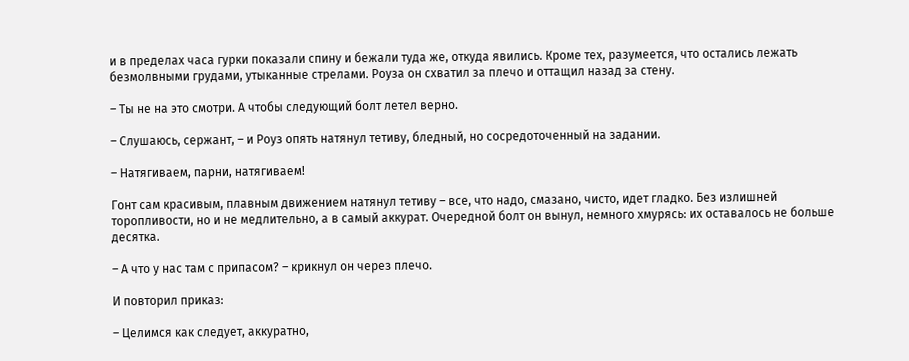и в пределах часа гурки показали спину и бежали туда же, откуда явились. Кроме тех, разумеется, что остались лежать безмолвными грудами, утыканные стрелами. Роуза он схватил за плечо и оттащил назад за стену.

– Ты не на это смотри. А чтобы следующий болт летел верно.

– Слушаюсь, сержант, – и Роуз опять натянул тетиву, бледный, но сосредоточенный на задании.

– Натягиваем, парни, натягиваем!

Гонт сам красивым, плавным движением натянул тетиву – все, что надо, смазано, чисто, идет гладко. Без излишней торопливости, но и не медлительно, а в самый аккурат. Очередной болт он вынул, немного хмурясь: их оставалось не больше десятка.

– А что у нас там с припасом? – крикнул он через плечо.

И повторил приказ:

– Целимся как следует, аккуратно,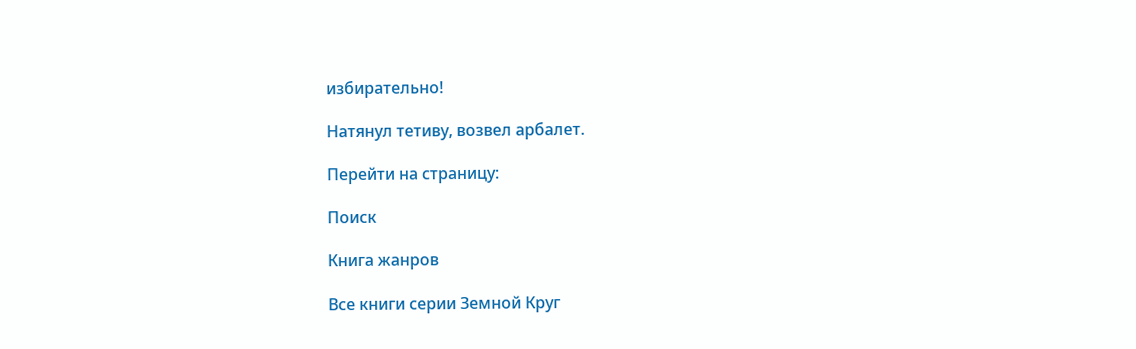избирательно!

Натянул тетиву, возвел арбалет.

Перейти на страницу:

Поиск

Книга жанров

Все книги серии Земной Круг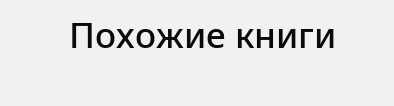Похожие книги